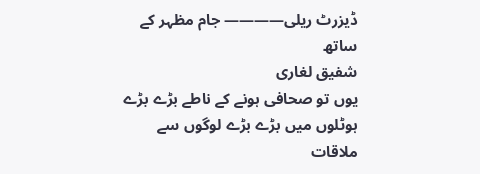ڈیزرٹ ریلی———— جام مظہر کے ساتھ
شفیق لغاری
یوں تو صحافی ہونے کے ناطے بڑے بڑے ہوٹلوں میں بڑے بڑے لوگوں سے ملاقات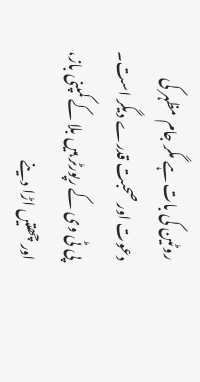روٹین کی بات ہے مگر جام مظہر کی دعوت اور صحبت قدرے دیگر است۔ پی ٹی وی کے رپورٹر ہیں بلا کے کمپنی باز، اور چھتیں اڑا دینے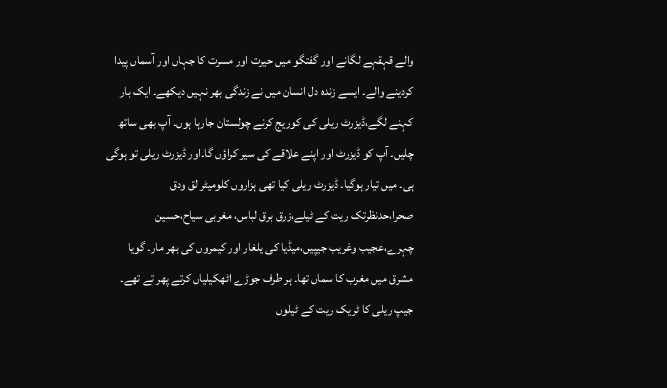والے قہقہے لگانے اور گفتگو میں حیرت اور مسرت کا جہاں اور آسماں پیدا کردینے والے۔ ایسے زندہ دل انسان میں نے زندگی بھر نہیں دیکھے۔ ایک بار کہنے لگے،ڈیزرٹ ریلی کی کوریج کرنے چولستان جارہا ہوں۔ آپ بھی ساتھ چلیں۔ آپ کو ڈیزرٹ اور اپنے علاقے کی سیر کراؤں گا۔اور ڈیزرٹ ریلی تو ہوگی ہی۔ میں تیار ہوگیا۔ ڈیزرٹ ریلی کیا تھی ہزاروں کلومیٹر لق ودق صحرا،حدنظرتک ریت کے ٹیلے،زرق برق لباس، مغربی سیاح،حسین چہرے،عجیب وغریب جیپیں،میڈیا کی یلغار اور کیمروں کی بھر مار۔ گویا مشرق میں مغرب کا سماں تھا۔ ہر طرف جوڑے اٹھکیلیاں کرتے پھر تے تھے۔ جیپ ریلی کا ٹریک ریت کے ٹیلوں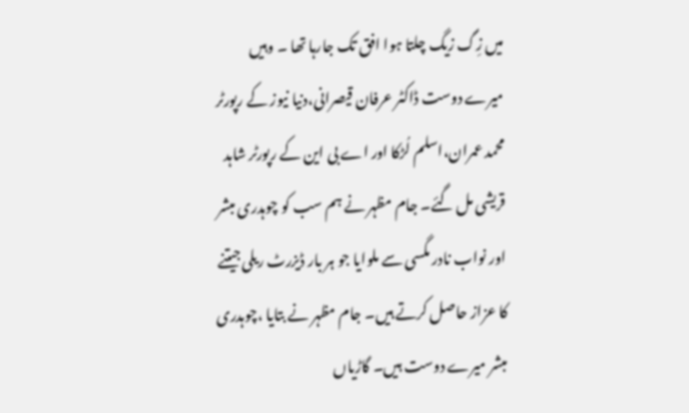میں زِگ زیگ چلتا ہوا افق تک جارہا تھا ۔ وہیں میرے دوست ڈاکٹر عرفان قیصرانی،دنیا نیوز کے رپورٹر محمد عمران،اسلم لُڑکا اور اے بی این کے رپورٹر شاہد قریشی مل گئے۔ جام مظہر نے ہم سب کو چوہدری مبشر اور نواب نادر مگسی سے ملوایا جو ہر بار ڈیزرٹ ریلی جیتنے کا عزاز حاصل کرتے ہیں۔ جام مظہر نے بتایا ،چوہدری مبشر میرے دوست ہیں۔ گاڑیاں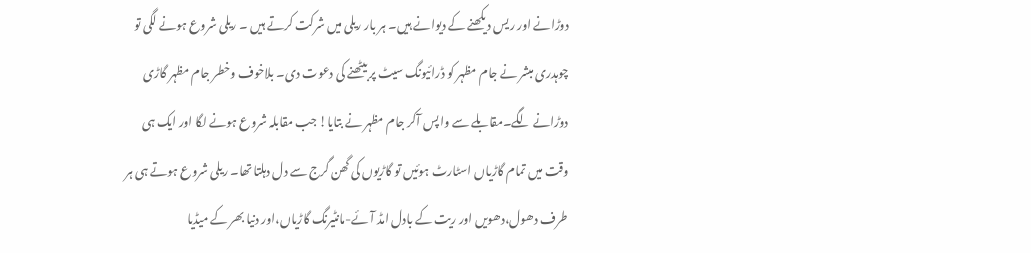دوڑانے اور ریس دیکھنے کے دیوانے ہیں۔ ہر بار ریلی میں شرکت کرتے ہیں ۔ ریلی شروع ہونے لگی تو چوہدری مبشر نے جام مظہر کو ڈرائیونگ سیٹ پر بیٹھنے کی دعوت دی۔ بلاخوف وخطر جام مظہر گاڑی دوڑانے لگے۔مقابلے سے واپس آکر جام مظہر نے بتایا! جب مقابلہ شروع ہونے لگا اور ایک ہی وقت میں تمام گاڑیاں اسٹارٹ ہوئیں تو گاڑیوں کی گھن گرج سے دل دہلتا تھا۔ ریلی شروع ہوتے ہی ہر طرف دھول،دھویں اور ریت کے بادل امڈ آئے-مانٹیرنگ گاڑیاں،اور دنیا بھر کے میڈیا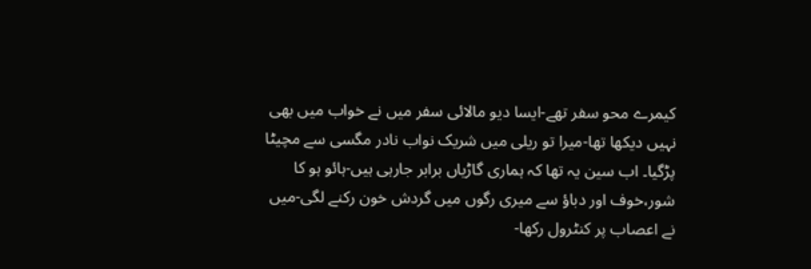کیمرے محو سفر تھے-ایسا دیو مالائی سفر میں نے خواب میں بھی نہیں دیکھا تھا-میرا تو ریلی میں شریک نواب نادر مگسی سے مچیٹا پڑگیا۔ اب سین یہ تھا کہ ہماری گاڑیاں برابر جارہی ہیں-ہائو ہو کا شور،خوف اور دباؤ سے میری رگوں میں گردش خون رکنے لگی-میں نے اعصاب پر کنٹرول رکھا-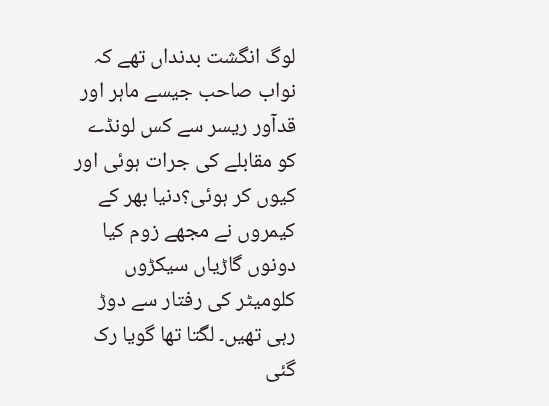لوگ انگشت بدنداں تھے کہ نواب صاحب جیسے ماہر اور قدآور ریسر سے کس لونڈے کو مقابلے کی جرات ہوئی اور کیوں کر ہوئی؟دنیا بھر کے کیمروں نے مجھے زوم کیا دونوں گاڑیاں سیکڑوں کلومیٹر کی رفتار سے دوڑ رہی تھیں۔ لگتا تھا گویا رک گئی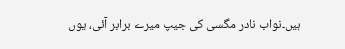ہیں۔نواب نادر مگسی کی جیپ میرے برابر آئی، یوں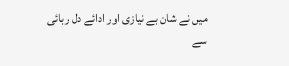میں نے شان بے نیازی اور ادائے دل ربائی سے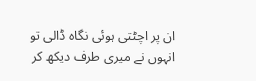ان پر اچٹتی ہوئی نگاہ ڈالی تو انہوں نے میری طرف دیکھ کر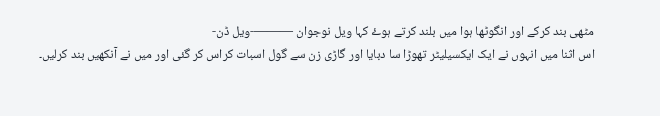مٹھی بند کرکے اور انگوٹھا ہوا میں بلند کرتے ہوۓ کہا ویل نوجوان ———-ویل ڈن-
اس اثنا میں انہوں نے ایک ایکسیلیٹر تھوڑا سا دبایا اور گاڑی زن سے گول اسبات کراس کر گئی اور میں نے آنکھیں بند کرلیں۔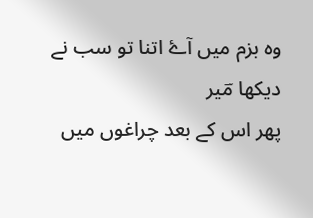وہ بزم میں آۓ اتنا تو سب نے دیکھا مؔیر
پھر اس کے بعد چراغوں میں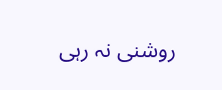روشنی نہ رہی